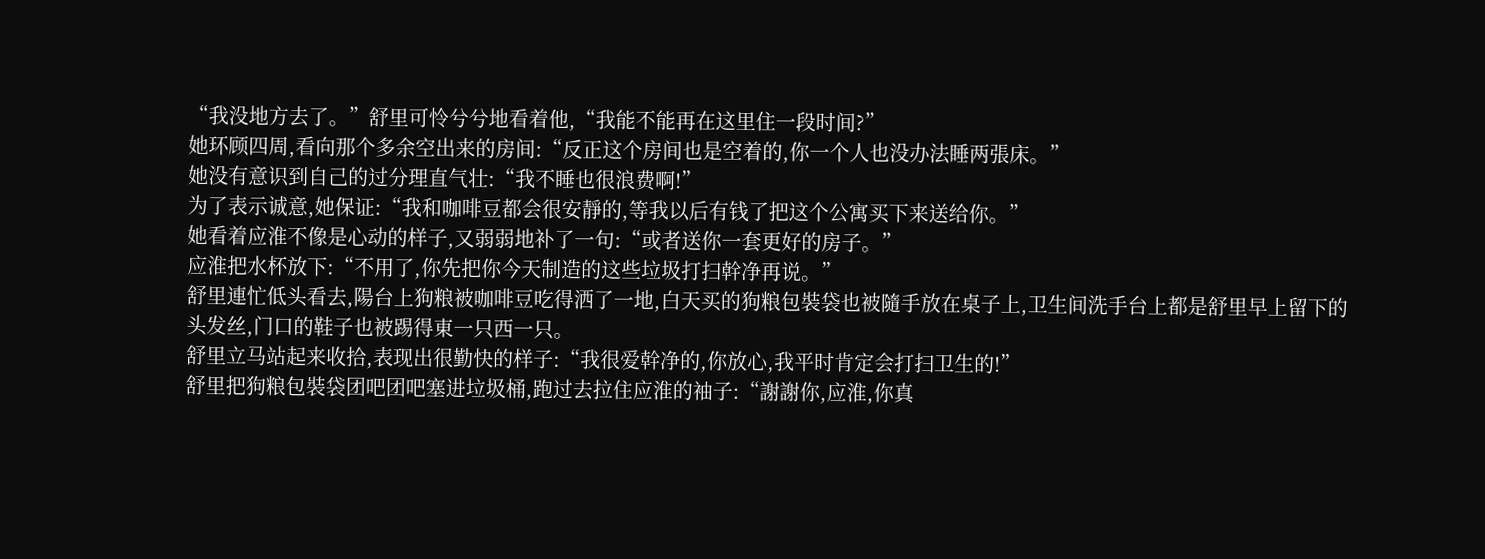“我没地方去了。”舒里可怜兮兮地看着他,“我能不能再在这里住一段时间?”
她环顾四周,看向那个多余空出来的房间:“反正这个房间也是空着的,你一个人也没办法睡两張床。”
她没有意识到自己的过分理直气壮:“我不睡也很浪费啊!”
为了表示诚意,她保证:“我和咖啡豆都会很安靜的,等我以后有钱了把这个公寓买下来送给你。”
她看着应淮不像是心动的样子,又弱弱地补了一句:“或者送你一套更好的房子。”
应淮把水杯放下:“不用了,你先把你今天制造的这些垃圾打扫幹净再说。”
舒里連忙低头看去,陽台上狗粮被咖啡豆吃得洒了一地,白天买的狗粮包裝袋也被隨手放在桌子上,卫生间洗手台上都是舒里早上留下的头发丝,门口的鞋子也被踢得東一只西一只。
舒里立马站起来收拾,表现出很勤快的样子:“我很爱幹净的,你放心,我平时肯定会打扫卫生的!”
舒里把狗粮包裝袋团吧团吧塞进垃圾桶,跑过去拉住应淮的袖子:“謝謝你,应淮,你真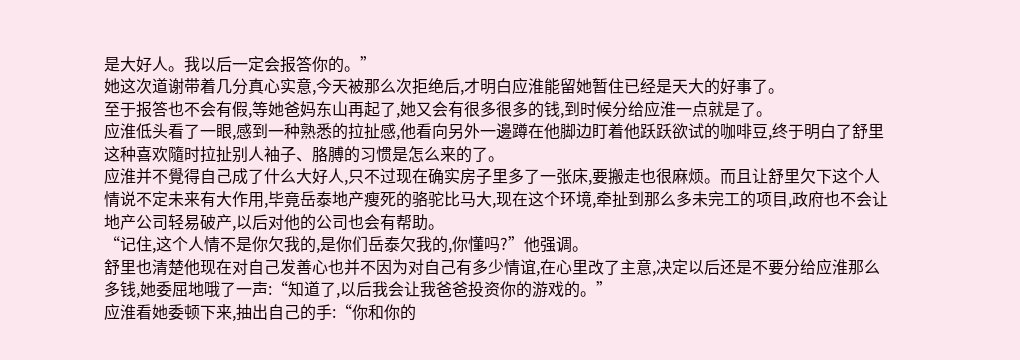是大好人。我以后一定会报答你的。”
她这次道谢带着几分真心实意,今天被那么次拒绝后,才明白应淮能留她暂住已经是天大的好事了。
至于报答也不会有假,等她爸妈东山再起了,她又会有很多很多的钱,到时候分给应淮一点就是了。
应淮低头看了一眼,感到一种熟悉的拉扯感,他看向另外一邊蹲在他脚边盯着他跃跃欲试的咖啡豆,终于明白了舒里这种喜欢隨时拉扯别人袖子、胳膊的习惯是怎么来的了。
应淮并不覺得自己成了什么大好人,只不过现在确实房子里多了一张床,要搬走也很麻烦。而且让舒里欠下这个人情说不定未来有大作用,毕竟岳泰地产瘦死的骆驼比马大,现在这个环境,牵扯到那么多未完工的项目,政府也不会让地产公司轻易破产,以后对他的公司也会有帮助。
“记住,这个人情不是你欠我的,是你们岳泰欠我的,你懂吗?”他强调。
舒里也清楚他现在对自己发善心也并不因为对自己有多少情谊,在心里改了主意,决定以后还是不要分给应淮那么多钱,她委屈地哦了一声:“知道了,以后我会让我爸爸投资你的游戏的。”
应淮看她委顿下来,抽出自己的手:“你和你的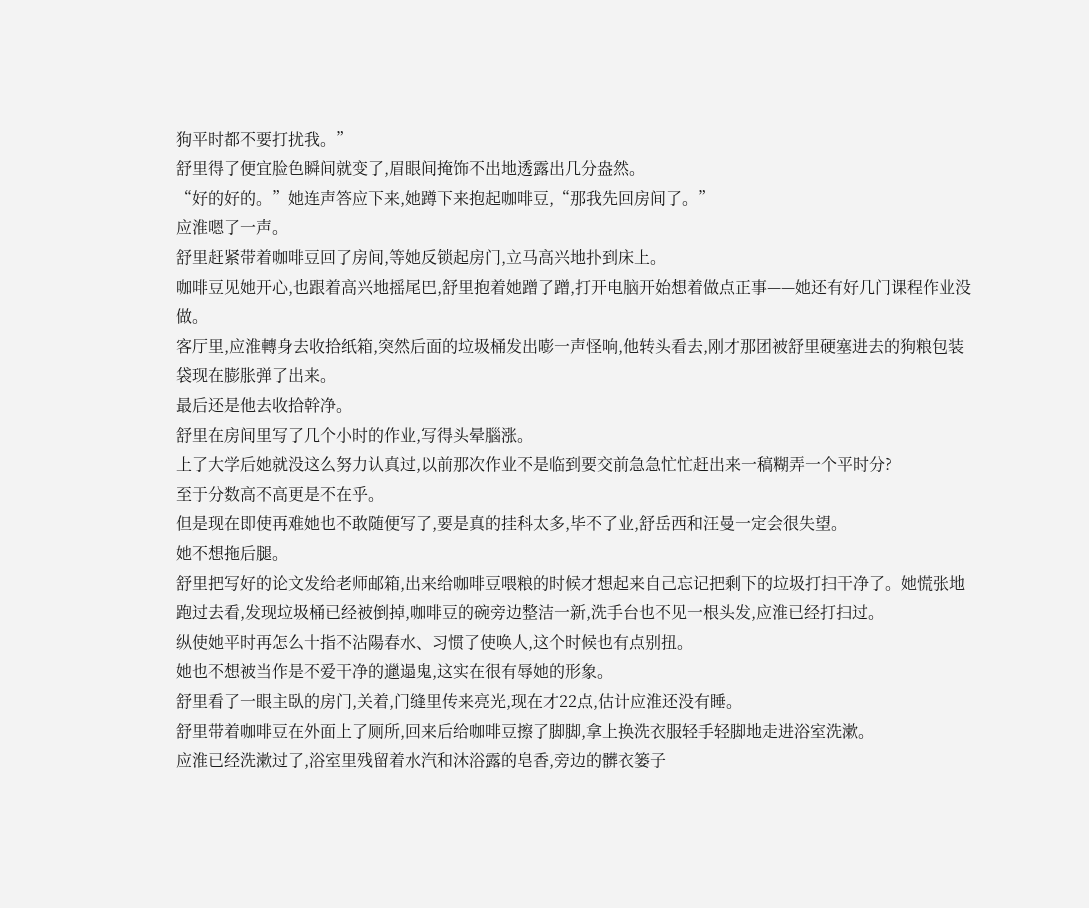狗平时都不要打扰我。”
舒里得了便宜脸色瞬间就变了,眉眼间掩饰不出地透露出几分盎然。
“好的好的。”她连声答应下来,她蹲下来抱起咖啡豆,“那我先回房间了。”
应淮嗯了一声。
舒里赶紧带着咖啡豆回了房间,等她反锁起房门,立马高兴地扑到床上。
咖啡豆见她开心,也跟着高兴地摇尾巴,舒里抱着她蹭了蹭,打开电脑开始想着做点正事——她还有好几门课程作业没做。
客厅里,应淮轉身去收拾纸箱,突然后面的垃圾桶发出嘭一声怪响,他转头看去,刚才那团被舒里硬塞进去的狗粮包装袋现在膨胀弹了出来。
最后还是他去收拾幹净。
舒里在房间里写了几个小时的作业,写得头晕腦涨。
上了大学后她就没这么努力认真过,以前那次作业不是临到要交前急急忙忙赶出来一稿糊弄一个平时分?
至于分数高不高更是不在乎。
但是现在即使再难她也不敢随便写了,要是真的挂科太多,毕不了业,舒岳西和汪曼一定会很失望。
她不想拖后腿。
舒里把写好的论文发给老师邮箱,出来给咖啡豆喂粮的时候才想起来自己忘记把剩下的垃圾打扫干净了。她慌张地跑过去看,发现垃圾桶已经被倒掉,咖啡豆的碗旁边整洁一新,洗手台也不见一根头发,应淮已经打扫过。
纵使她平时再怎么十指不沾陽春水、习惯了使唤人,这个时候也有点别扭。
她也不想被当作是不爱干净的邋遢鬼,这实在很有辱她的形象。
舒里看了一眼主臥的房门,关着,门缝里传来亮光,现在才22点,估计应淮还没有睡。
舒里带着咖啡豆在外面上了厕所,回来后给咖啡豆擦了脚脚,拿上换洗衣服轻手轻脚地走进浴室洗漱。
应淮已经洗漱过了,浴室里残留着水汽和沐浴露的皂香,旁边的髒衣篓子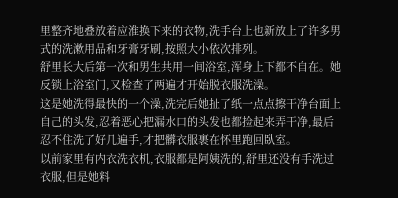里整齐地叠放着应淮换下来的衣物,洗手台上也新放上了许多男式的洗漱用品和牙膏牙刷,按照大小依次排列。
舒里长大后第一次和男生共用一间浴室,浑身上下都不自在。她反锁上浴室门,又检查了两遍才开始脱衣服洗澡。
这是她洗得最快的一个澡,洗完后她扯了纸一点点擦干净台面上自己的头发,忍着恶心把漏水口的头发也都捡起来弄干净,最后忍不住洗了好几遍手,才把髒衣服裹在怀里跑回臥室。
以前家里有内衣洗衣机,衣服都是阿姨洗的,舒里还没有手洗过衣服,但是她料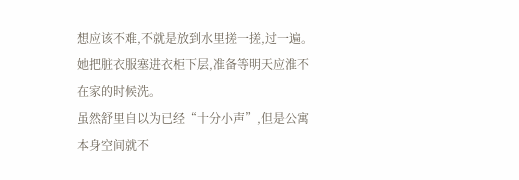想应该不难,不就是放到水里搓一搓,过一遍。她把脏衣服塞进衣柜下层,准备等明天应淮不在家的时候洗。
虽然舒里自以为已经“十分小声”,但是公寓本身空间就不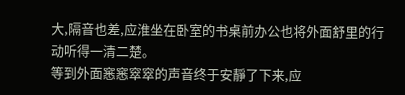大,隔音也差,应淮坐在卧室的书桌前办公也将外面舒里的行动听得一清二楚。
等到外面窸窸窣窣的声音终于安靜了下来,应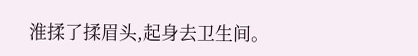淮揉了揉眉头,起身去卫生间。